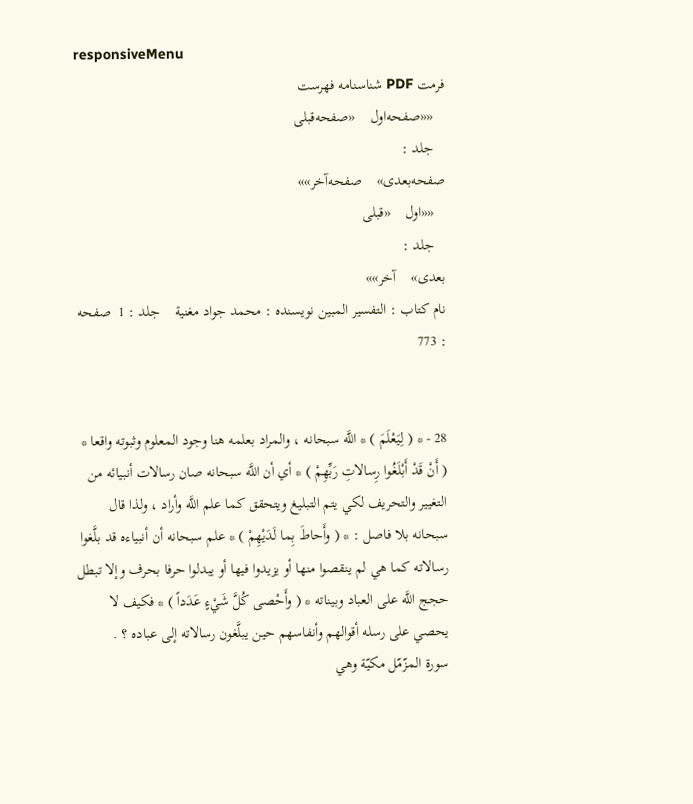responsiveMenu
فرمت PDF شناسنامه فهرست
   ««صفحه‌اول    «صفحه‌قبلی
   جلد :
صفحه‌بعدی»    صفحه‌آخر»»
   ««اول    «قبلی
   جلد :
بعدی»    آخر»»
نام کتاب : التفسير المبين نویسنده : محمد جواد مغنية    جلد : 1  صفحه : 773


28 - * ( لِيَعْلَمَ ) * اللَّه سبحانه ، والمراد بعلمه هنا وجود المعلوم وثبوته واقعا * ( أَنْ قَدْ أَبْلَغُوا رِسالاتِ رَبِّهِمْ ) * أي أن اللَّه سبحانه صان رسالات أنبيائه من التغيير والتحريف لكي يتم التبليغ ويتحقق كما علم اللَّه وأراد ، ولذا قال سبحانه بلا فاصل : * ( وأَحاطَ بِما لَدَيْهِمْ ) * علم سبحانه أن أنبياءه قد بلَّغوا رسالاته كما هي لم ينقصوا منها أو يزيدوا فيها أو يبدلوا حرفا بحرف وإلا تبطل حجج اللَّه على العباد وبيناته * ( وأَحْصى كُلَّ شَيْءٍ عَدَداً ) * فكيف لا يحصي على رسله أقوالهم وأنفاسهم حين يبلَّغون رسالاته إلى عباده ؟ .
سورة المزّمّل مكيّة وهي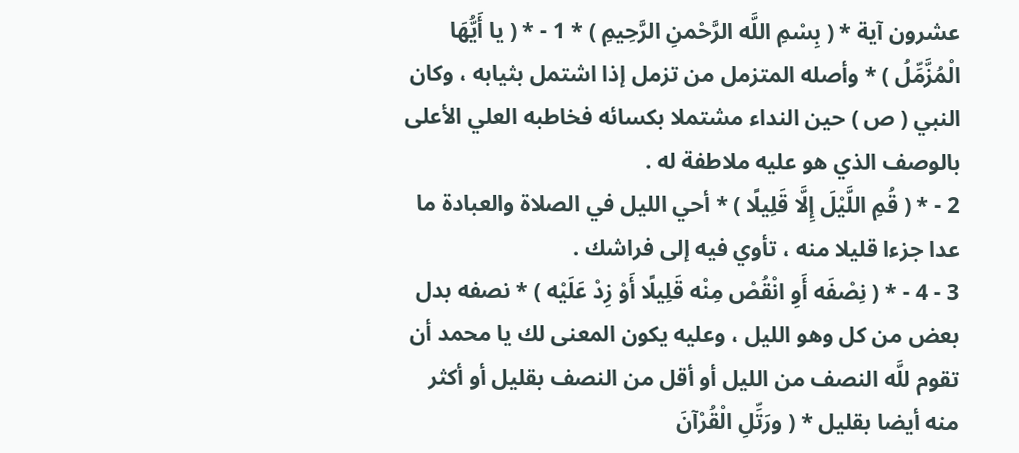عشرون آية * ( بِسْمِ اللَّه الرَّحْمنِ الرَّحِيمِ ) * 1 - * ( يا أَيُّهَا الْمُزَّمِّلُ ) * وأصله المتزمل من تزمل إذا اشتمل بثيابه ، وكان النبي ( ص ) حين النداء مشتملا بكسائه فخاطبه العلي الأعلى بالوصف الذي هو عليه ملاطفة له .
2 - * ( قُمِ اللَّيْلَ إِلَّا قَلِيلًا ) * أحي الليل في الصلاة والعبادة ما عدا جزءا قليلا منه ، تأوي فيه إلى فراشك .
3 - 4 - * ( نِصْفَه أَوِ انْقُصْ مِنْه قَلِيلًا أَوْ زِدْ عَلَيْه ) * نصفه بدل بعض من كل وهو الليل ، وعليه يكون المعنى لك يا محمد أن تقوم للَّه النصف من الليل أو أقل من النصف بقليل أو أكثر منه أيضا بقليل * ( ورَتِّلِ الْقُرْآنَ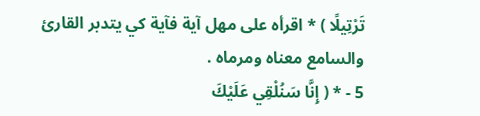تَرْتِيلًا ) * اقرأه على مهل آية فآية كي يتدبر القارئ والسامع معناه ومرماه .
5 - * ( إِنَّا سَنُلْقِي عَلَيْكَ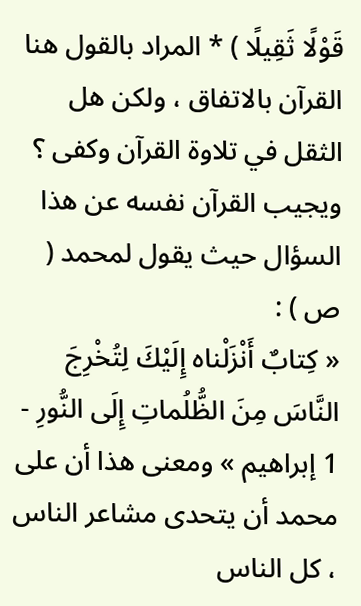قَوْلًا ثَقِيلًا ) * المراد بالقول هنا القرآن بالاتفاق ، ولكن هل الثقل في تلاوة القرآن وكفى ؟ ويجيب القرآن نفسه عن هذا السؤال حيث يقول لمحمد ( ص ) :
« كِتابٌ أَنْزَلْناه إِلَيْكَ لِتُخْرِجَ النَّاسَ مِنَ الظُّلُماتِ إِلَى النُّورِ - 1 إبراهيم » ومعنى هذا أن على محمد أن يتحدى مشاعر الناس ، كل الناس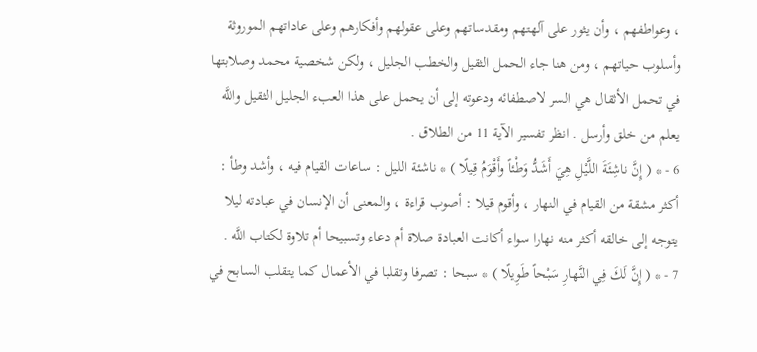، وعواطفهم ، وأن يثور على آلهتهم ومقدساتهم وعلى عقولهم وأفكارهم وعلى عاداتهم الموروثة وأسلوب حياتهم ، ومن هنا جاء الحمل الثقيل والخطب الجليل ، ولكن شخصية محمد وصلابتها في تحمل الأثقال هي السر لاصطفائه ودعوته إلى أن يحمل على هذا العبء الجليل الثقيل واللَّه يعلم من خلق وأرسل . انظر تفسير الآية 11 من الطلاق .
6 - * ( إِنَّ ناشِئَةَ اللَّيْلِ هِيَ أَشَدُّ وَطْئاً وأَقْوَمُ قِيلًا ) * ناشئة الليل : ساعات القيام فيه ، وأشد وطأ : أكثر مشقة من القيام في النهار ، وأقوم قيلا : أصوب قراءة ، والمعنى أن الإنسان في عبادته ليلا يتوجه إلى خالقه أكثر منه نهارا سواء أكانت العبادة صلاة أم دعاء وتسبيحا أم تلاوة لكتاب اللَّه .
7 - * ( إِنَّ لَكَ فِي النَّهارِ سَبْحاً طَوِيلًا ) * سبحا : تصرفا وتقلبا في الأعمال كما يتقلب السابح في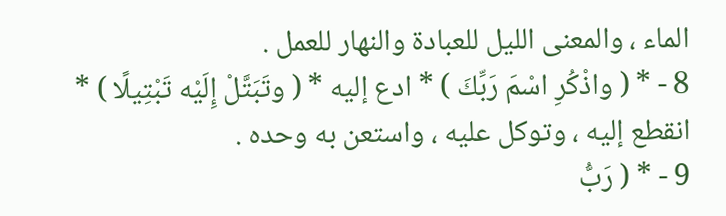الماء ، والمعنى الليل للعبادة والنهار للعمل .
8 - * ( واذْكُرِ اسْمَ رَبِّكَ ) * ادع إليه * ( وتَبَتَّلْ إِلَيْه تَبْتِيلًا ) * انقطع إليه ، وتوكل عليه ، واستعن به وحده .
9 - * ( رَبُّ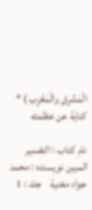الْمَشْرِقِ والْمَغْرِبِ ) * كناية عن عظمته

نام کتاب : التفسير المبين نویسنده : محمد جواد مغنية    جلد : 1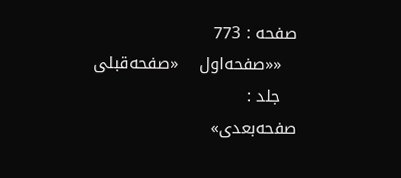صفحه : 773
   ««صفحه‌اول    «صفحه‌قبلی
   جلد :
صفحه‌بعدی»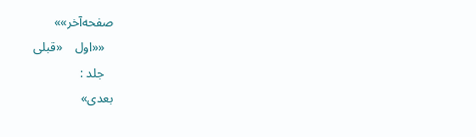صفحه‌آخر»»
   ««اول    «قبلی
   جلد :
بعدی»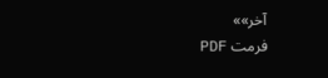آخر»»
فرمت PDF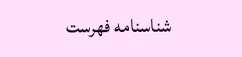شناسنامه فهرست